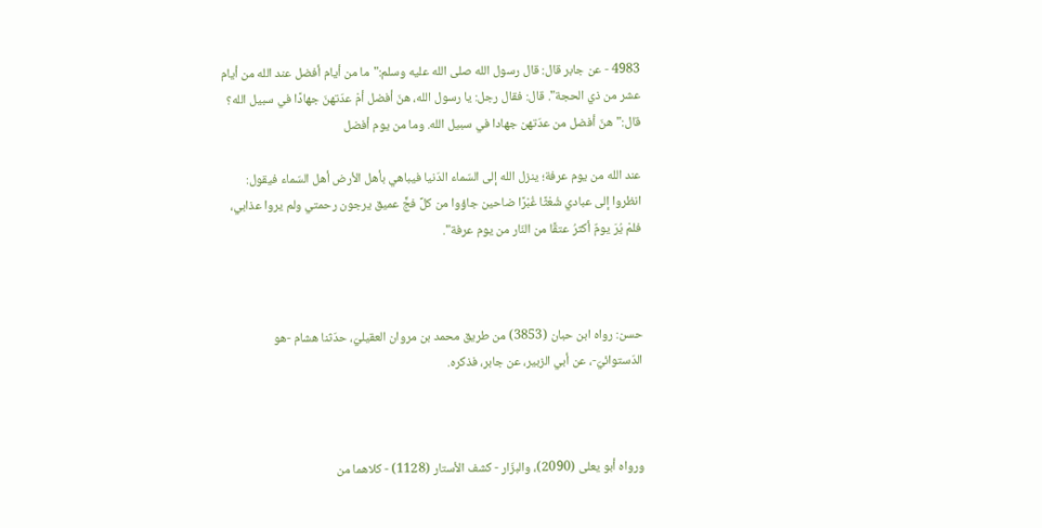4983 - عن جابر قال: قال رسول الله صلى الله عليه وسلم:"ما من أيام أفضل عند الله من أيام عشر من ذي الحجة". قال: فقال رجل: يا رسول الله، هنّ أفضل أمْ عدّتهنّ جهادًا في سبيل الله؟ قال:"هنّ أفضل من عدّتهن جهادا في سبيل الله. وما من يوم أفضل

عند الله من يوم عرفة؛ ينزل الله إلى السّماء الدّنيا فيباهي بأهل الأرض أهل السّماء فيقول: انظروا إلى عبادي شُعْثًا غُبْرًا ضاحين جاؤوا من كلِّ فجٍّ عميق يرجون رحمتي ولم يروا عذابي، فلمْ يُرَ يومٌ أكثرُ عتقًا من النّار من يوم عرفة".



حسن: رواه ابن حبان (3853) من طريق محمد بن مروان العقيليّ، حدّثنا هشام -هو الدّستوائيّ-، عن أبي الزبير، عن جابر، فذكره.



ورواه أبو يعلى (2090)، والبزّار - كشف الأستار (1128) - كلاهما من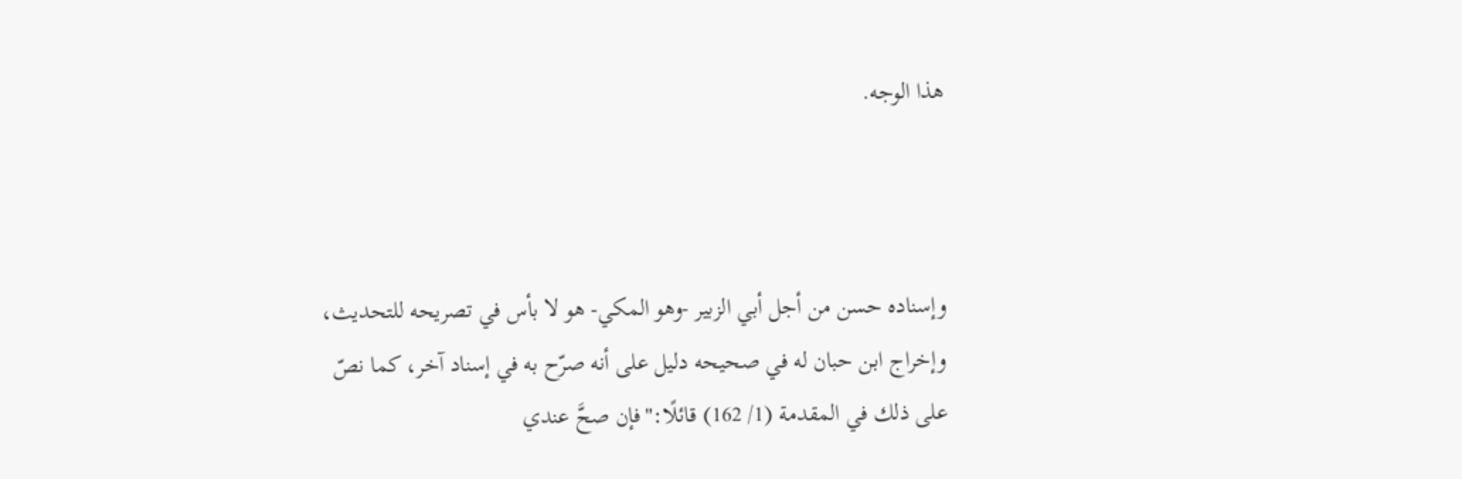هذا الوجه.



وإسناده حسن من أجل أبي الزبير -وهو المكي- هو لا بأس في تصريحه للتحديث، وإخراج ابن حبان له في صحيحه دليل على أنه صرّح به في إسناد آخر، كما نصّ على ذلك في المقدمة (1/ 162) قائلًا:"فإن صحَّ عندي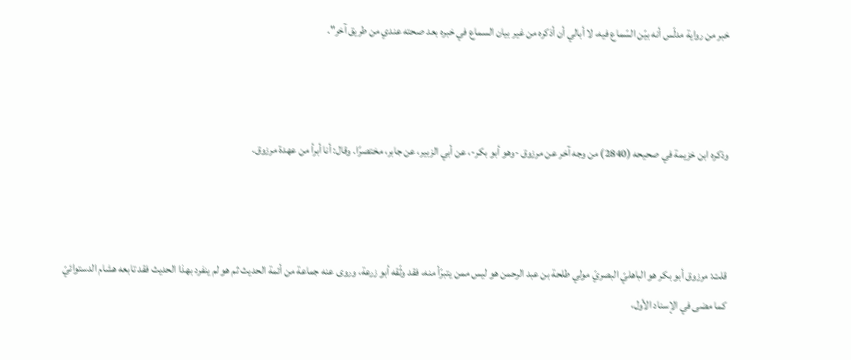خبر من رواية مدلّس أنه بيّن السّماع فيه، لا أبالي أن أذكره من غير بيان السماع في خبره بعد صحته عندي من طريق آخر".



وذكره ابن خزيمة في صحيحه (2840) من وجه آخر عن مرزوق -وهو أبو بكر-، عن أبي الزبير، عن جابر، مختصرًا. وقال: أنا أبرأ من عهدة مرزوق.



قلت: مرزوق أبو بكر هو الباهليّ البصريّ مولي طلحة بن عبد الرحمن هو ليس ممن يتبرّأ منه، فقد وثّقه أبو زرعة، وروى عنه جماعة من أئمة الحديث ثم هو لم ينفرد بهذا الحديث فقد تابعه هشام الدستوائيّ كما مضى في الإسناد الأول،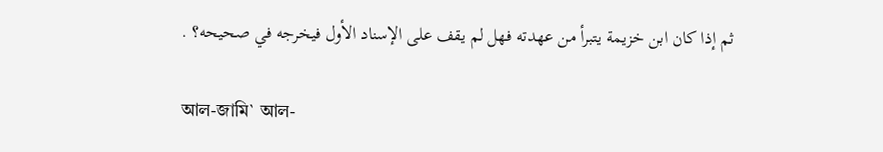ثم إذا كان ابن خزيمة يتبرأ من عهدته فهل لم يقف على الإسناد الأول فيخرجه في صحيحه؟ .

আল-জামি` আল-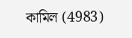কামিল (4983)